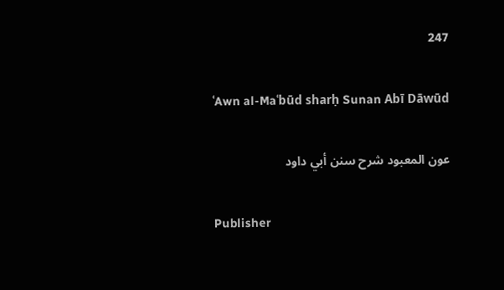247

ʿAwn al-Maʿbūd sharḥ Sunan Abī Dāwūd

عون المعبود شرح سنن أبي داود

Publisher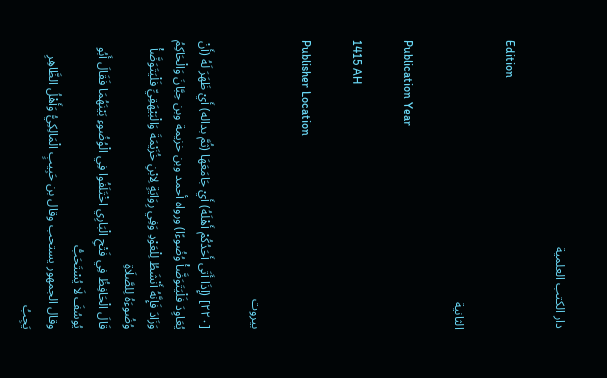دار الكتب العلمية

Edition

الثانية

Publication Year

1415 AH

Publisher Location

بيروت

[٢٢٠] (إِذَا أَتَى أَحَدُكُمْ أَهْلَهُ) أَيْ جَامَعَهَا (ثُمَّ بداله) أَيْ ظَهَرَ لَهُ (أَنْ يُعَاوِدَ فَلْيَتَوَضَّأْ وُضُوءًا) ورواه أحمد وبن خزيمة وبن حِبَّانَ وَالْحَاكِمُ وَزَادَ فَإِنَّهُ أَنْشَطُ لِلْعَوْدِ وَفِي رِوَايَةٍ لِابْنِ خُزَيْمَةَ وَالْبَيْهَقِيِّ فَلْيَتَوَضَّأْ وُضُوءَهُ لِلصَّلَاةِ
قَالَ الْحَافِظُ فِي فَتْحِ الْبَارِي اخْتَلَفُوا فِي الْوُضُوءِ بَيْنَهُمَا فَقَالَ أَبُو يُوسُفَ لَا يُسْتَحَبُّ
وقال الجمهور يستحب وقال بن حَبِيبٍ الْمَالِكِيُّ وَأَهْلُ الظَّاهِرِ يَجِبُ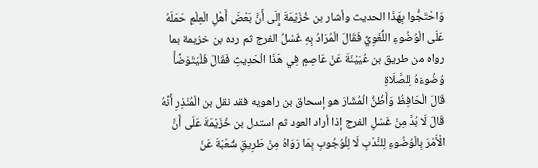وَاحْتَجُّوا بِهَذَا الحديث وأشار بن خُزَيْمَةَ إِلَى أَنَّ بَعْضَ أَهْلِ الْعِلْمِ حَمَلَهُ عَلَى الْوُضُوءِ اللُّغَوِيِّ فَقَالَ الْمُرَادُ بِهِ غَسْلُ الفرج ثم رده بن خزيمة بما رواه من طريق بن عُيَيْنَةَ عَنْ عَاصِمٍ فِي هَذَا الْحَدِيثِ فَقَالَ فَلْيَتَوَضَّأْ وُضُوءَهُ لِلصَّلَاةِ
قَالَ الْحَافِظُ وَأَظُنُّ الْمُشَارَ هو إسحاق بن راهويه فقد نقل بن الْمُنْذِرِ أَنَّهُ قَالَ لَا بُدَّ مِنْ غَسْلِ الفرج إذا أراد العود ثم استدل بن خُزَيْمَةَ عَلَى أَنَّ الْأَمْرَ بِالْوُضُوءِ لِلنَّدْبِ لَا لِلْوُجُوبِ بِمَا رَوَاهُ مِنْ طَرِيقِ شُعْبَةَ عَنْ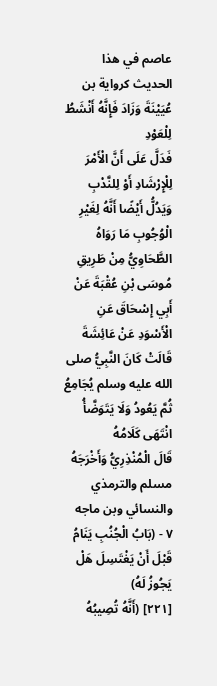عاصم في هذا الحديث كرواية بن عُيَيْنَةَ وَزَادَ فَإِنَّهُ أَنْشَطُ لِلْعَوْدِ
فَدَلَّ عَلَى أَنَّ الْأَمْرَ لِلْإِرْشَادِ أَوْ لِلنَّدْبِ
وَيَدُلُّ أَيْضًا أَنَّهُ لِغَيْرِ الْوُجُوبِ مَا رَوَاهُ الطَّحَاوِيُّ مِنْ طَرِيقِ مُوسَى بْنِ عُقْبَةَ عَنْ أَبِي إِسْحَاقَ عَنِ الْأَسْوَدِ عَنْ عَائِشَةَ قَالَتْ كَانَ النَّبِيُّ صلى الله عليه وسلم يُجَامِعُ ثُمَّ يَعُودُ وَلَا يَتَوَضَّأُ انْتَهَى كَلَامُهُ
قَالَ الْمُنْذِرِيُّ وَأَخْرَجَهُ مسلم والترمذي والنسائي وبن ماجه
٧ - (بَابُ الْجُنُبِ يَنَامُ قَبْلَ أَنْ يَغْتَسِلَ هَلْ يَجُوزُ لَهُ)
[٢٢١] (أَنَّهُ تُصِيبُهُ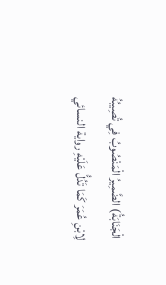الْجَنَابَةُ) الضَّمِيرُ الْمَنْصُوبُ فِي تُصِيبُهُ لِابْنِ عُمَرَ كَمَا تَدُلُّ عَلَيْهِ رواية النسائي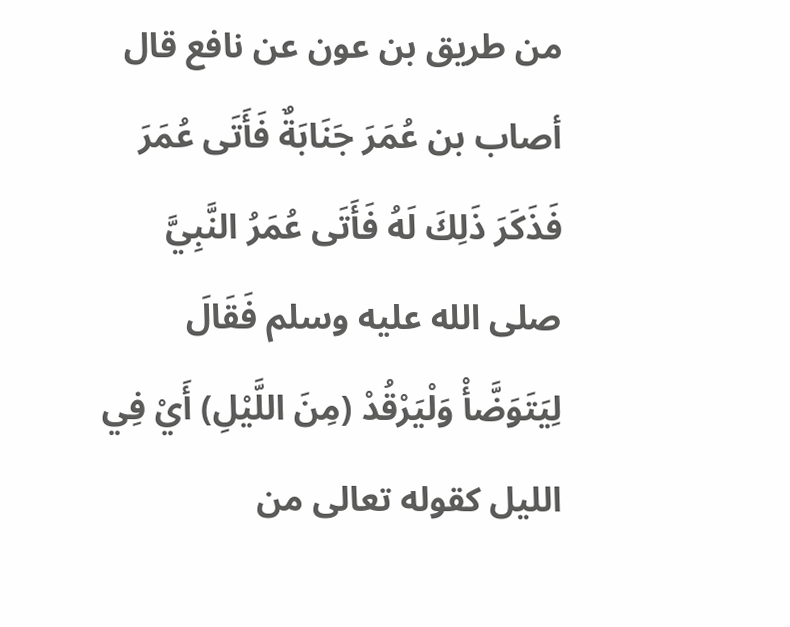من طريق بن عون عن نافع قال أصاب بن عُمَرَ جَنَابَةٌ فَأَتَى عُمَرَ فَذَكَرَ ذَلِكَ لَهُ فَأَتَى عُمَرُ النَّبِيَّ صلى الله عليه وسلم فَقَالَ لِيَتَوَضَّأْ وَلْيَرْقُدْ (مِنَ اللَّيْلِ) أَيْ فِي الليل كقوله تعالى من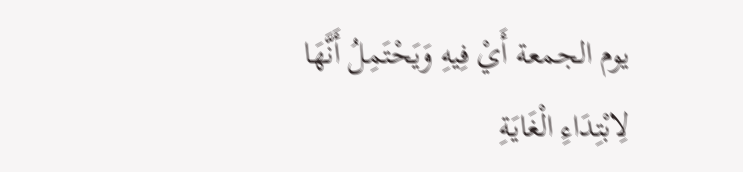يوم الجمعة أَيْ فِيهِ وَيَحْتَمِلُ أَنَّهَا لِابْتِدَاءِ الْغَايَةِ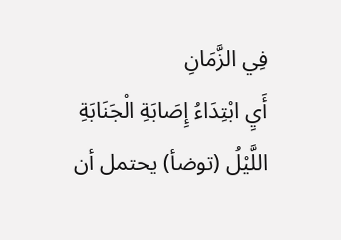فِي الزَّمَانِ
أَيِ ابْتِدَاءُ إِصَابَةِ الْجَنَابَةِ اللَّيْلُ (توضأ) يحتمل أن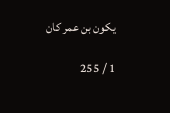يكون بن عمر كان

1 / 255